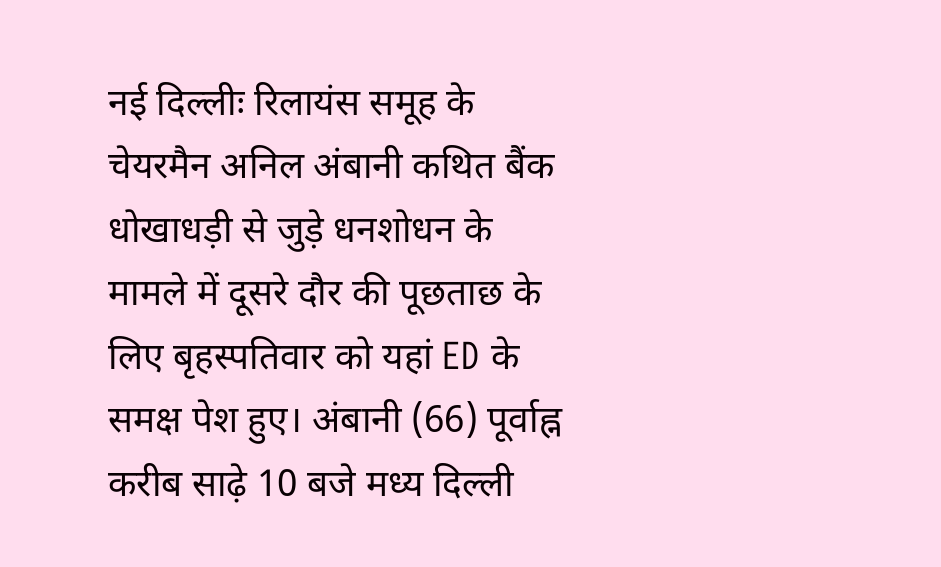नई दिल्लीः रिलायंस समूह के चेयरमैन अनिल अंबानी कथित बैंक धोखाधड़ी से जुड़े धनशोधन के मामले में दूसरे दौर की पूछताछ के लिए बृहस्पतिवार को यहां ED के समक्ष पेश हुए। अंबानी (66) पूर्वाह्न करीब साढ़े 10 बजे मध्य दिल्ली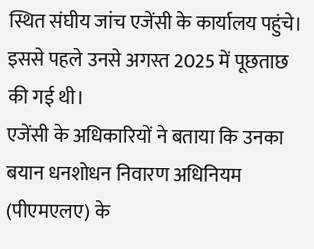स्थित संघीय जांच एजेंसी के कार्यालय पहुंचे। इससे पहले उनसे अगस्त 2025 में पूछताछ की गई थी।
एजेंसी के अधिकारियों ने बताया कि उनका बयान धनशोधन निवारण अधिनियम (पीएमएलए) के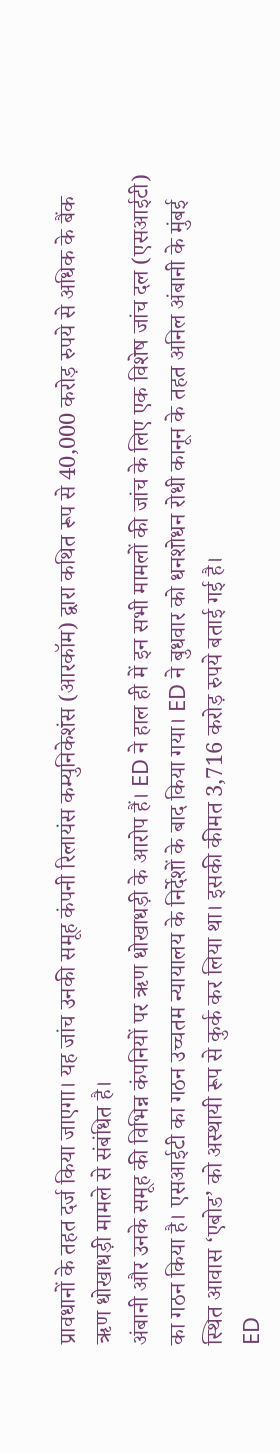प्रावधानों के तहत दर्ज किया जाएगा। यह जांच उनकी समूह कंपनी रिलायंस कम्युनिकेशंस (आरकॉम) द्वारा कथित रूप से 40,000 करोड़ रुपये से अधिक के बैंक ऋण धोखाधड़ी मामले से संबंधित है।
अंबानी और उनके समूह की विभिन्न कंपनियों पर ऋण धोखाधड़ी के आरोप हैं। ED ने हाल ही में इन सभी मामलों की जांच के लिए एक विशेष जांच दल (एसआईटी) का गठन किया है। एसआईटी का गठन उच्चतम न्यायालय के निर्देशों के बाद किया गया। ED ने बुधवार को धनशोधन रोधी कानून के तहत अनिल अंबानी के मुंबई स्थित आवास ‘एबोड’ को अस्थायी रूप से कुर्क कर लिया था। इसकी कीमत 3,716 करोड़ रुपये बताई गई है।
ED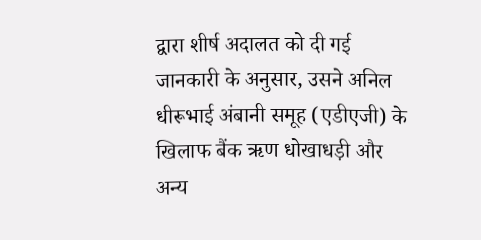द्वारा शीर्ष अदालत को दी गई जानकारी के अनुसार, उसने अनिल धीरूभाई अंबानी समूह (एडीएजी) के खिलाफ बैंक ऋण धोखाधड़ी और अन्य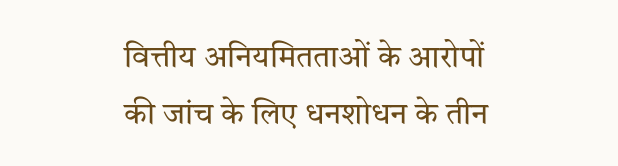वित्तीय अनियमितताओं के आरोपों की जांच के लिए धनशोधन के तीन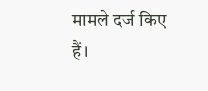मामले दर्ज किए हैं।